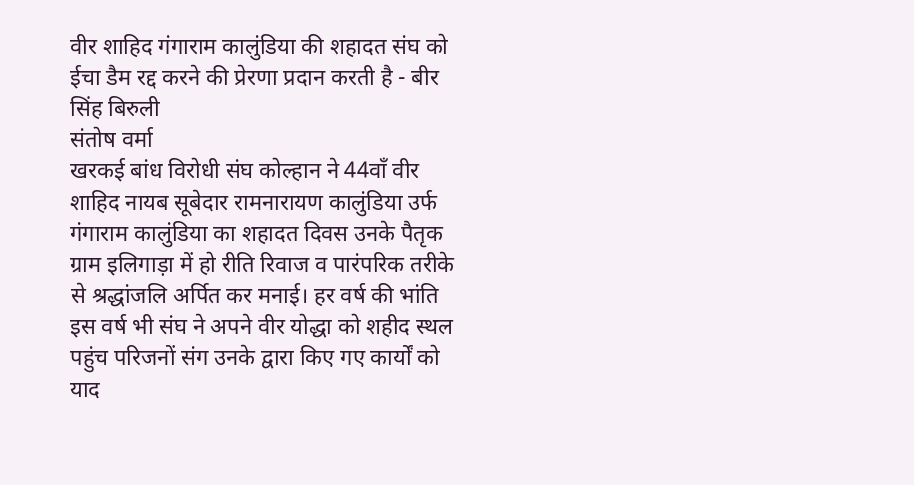वीर शाहिद गंगाराम कालुंडिया की शहादत संघ को ईचा डैम रद्द करने की प्रेरणा प्रदान करती है - बीर सिंह बिरुली
संतोष वर्मा
खरकई बांध विरोधी संघ कोल्हान ने 44वाँ वीर शाहिद नायब सूबेदार रामनारायण कालुंडिया उर्फ गंगाराम कालुंडिया का शहादत दिवस उनके पैतृक ग्राम इलिगाड़ा में हो रीति रिवाज व पारंपरिक तरीके से श्रद्धांजलि अर्पित कर मनाई। हर वर्ष की भांति इस वर्ष भी संघ ने अपने वीर योद्धा को शहीद स्थल पहुंच परिजनों संग उनके द्वारा किए गए कार्यों को याद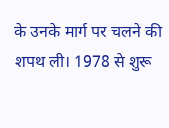के उनके मार्ग पर चलने की शपथ ली। 1978 से शुरू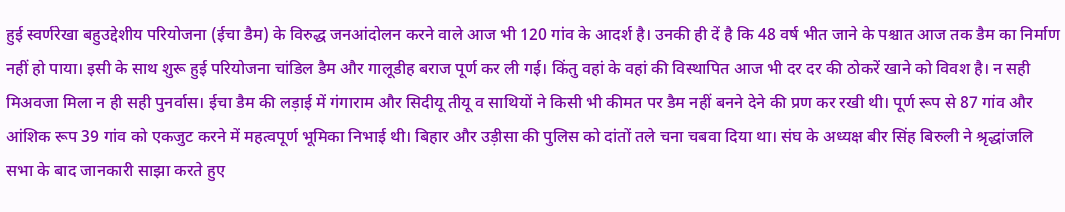हुई स्वर्णरेखा बहुउद्देशीय परियोजना (ईचा डैम) के विरुद्ध जनआंदोलन करने वाले आज भी 120 गांव के आदर्श है। उनकी ही दें है कि 48 वर्ष भीत जाने के पश्चात आज तक डैम का निर्माण नहीं हो पाया। इसी के साथ शुरू हुई परियोजना चांडिल डैम और गालूडीह बराज पूर्ण कर ली गई। किंतु वहां के वहां की विस्थापित आज भी दर दर की ठोकरें खाने को विवश है। न सही मिअवजा मिला न ही सही पुनर्वास। ईचा डैम की लड़ाई में गंगाराम और सिदीयू तीयू व साथियों ने किसी भी कीमत पर डैम नहीं बनने देने की प्रण कर रखी थी। पूर्ण रूप से 87 गांव और आंशिक रूप 39 गांव को एकजुट करने में महत्वपूर्ण भूमिका निभाई थी। बिहार और उड़ीसा की पुलिस को दांतों तले चना चबवा दिया था। संघ के अध्यक्ष बीर सिंह बिरुली ने श्रृद्धांजलि सभा के बाद जानकारी साझा करते हुए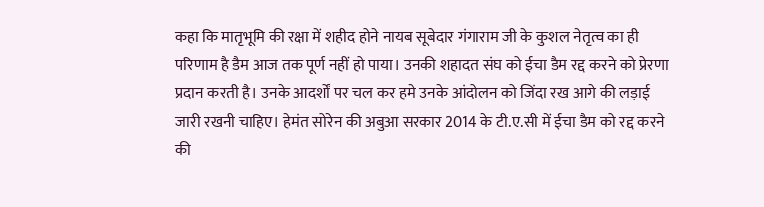कहा कि मातृभूमि की रक्षा में शहीद होने नायब सूबेदार गंगाराम जी के कुशल नेतृत्व का ही परिणाम है डैम आज तक पूर्ण नहीं हो पाया। उनकी शहादत संघ को ईचा डैम रद्द करने को प्रेरणा प्रदान करती है। उनके आदर्शों पर चल कर हमे उनके आंदोलन को जिंदा रख आगे की लड़ाई जारी रखनी चाहिए। हेमंत सोरेन की अबुआ सरकार 2014 के टी.ए.सी में ईचा डैम को रद्द करने की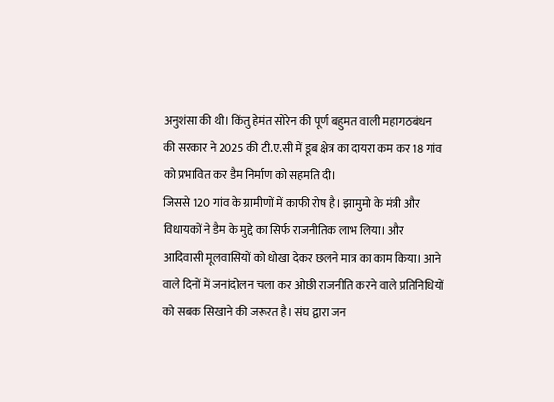अनुशंसा की थी। किंतु हेमंत सोरेन की पूर्ण बहुमत वाली महागठबंधन की सरकार ने 2025 की टी.ए.सी में डूब क्षेत्र का दायरा कम कर 18 गांव को प्रभावित कर डैम निर्माण को सहमति दी।
जिससे 120 गांव के ग्रामीणों में काफी रोष है। झामुमो के मंत्री और विधायकों ने डैम के मुद्दे का सिर्फ राजनीतिक लाभ लिया। और आदिवासी मूलवासियों को धोखा देकर छलने मात्र का काम किया। आने वाले दिनों में जनांदोलन चला कर ओछी राजनीति करने वाले प्रतिनिधियों को सबक सिखाने की जरूरत है। संघ द्वारा जन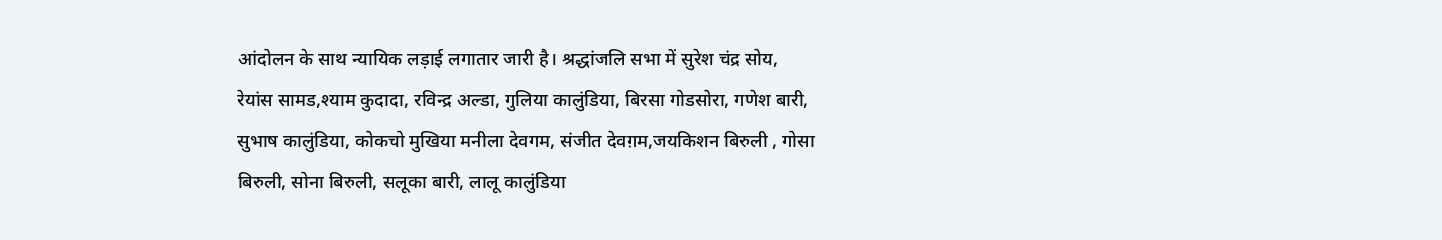आंदोलन के साथ न्यायिक लड़ाई लगातार जारी है। श्रद्धांजलि सभा में सुरेश चंद्र सोय, रेयांस सामड,श्याम कुदादा, रविन्द्र अल्डा, गुलिया कालुंडिया, बिरसा गोडसोरा, गणेश बारी, सुभाष कालुंडिया, कोकचो मुखिया मनीला देवगम, संजीत देवग़म,जयकिशन बिरुली , गोसा बिरुली, सोना बिरुली, सलूका बारी, लालू कालुंडिया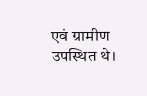एवं ग्रामीण उपस्थित थे।